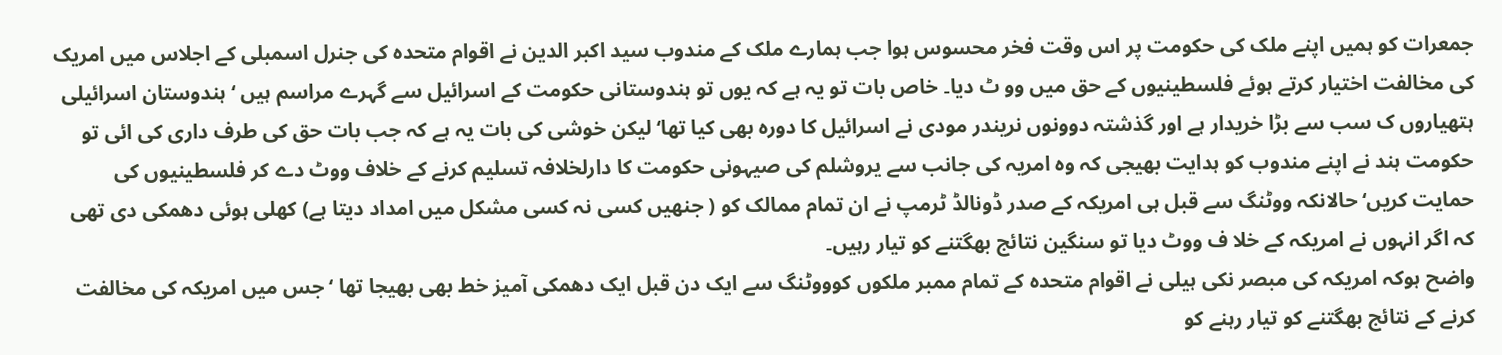جمعرات کو ہمیں اپنے ملک کی حکومت پر اس وقت فخر محسوس ہوا جب ہمارے ملک کے مندوب سید اکبر الدین نے اقوام متحدہ کی جنرل اسمبلی کے اجلاس میں امریک کی مخالفت اختیار کرتے ہوئے فلسطینیوں کے حق میں وو ٹ دیا۔ خاص بات تو یہ ہے کہ یوں تو ہندوستانی حکومت کے اسرائیل سے گہرے مراسم ہیں ‘ ہندوستان اسرائیلی ہتھیاروں ک سب سے بڑا خریدار ہے اور گذشتہ دوونوں نریندر مودی نے اسرائیل کا دورہ بھی کیا تھا‘ لیکن خوشی کی بات یہ ہے کہ جب بات حق کی طرف داری کی ائی تو حکومت ہند نے اپنے مندوب کو ہدایت بھیجی کہ وہ امریہ کی جانب سے یروشلم کی صیہونی حکومت کا دارلخلافہ تسلیم کرنے کے خلاف ووٹ دے کر فلسطینیوں کی حمایت کریں‘ حالانکہ ووٹنگ سے قبل ہی امریکہ کے صدر ڈونالڈ ٹرمپ نے ان تمام ممالک کو ( جنھیں کسی نہ کسی مشکل میں امداد دیتا ہے) کھلی ہوئی دھمکی دی تھی کہ اگر انہوں نے امریکہ کے خلا ف ووٹ دیا تو سنگین نتائج بھگتنے کو تیار رہیں۔
واضح ہوکہ امریکہ کی مبصر نکی ہیلی نے اقوام متحدہ کے تمام ممبر ملکوں کوووٹنگ سے ایک دن قبل ایک دھمکی آمیز خط بھی بھیجا تھا ‘ جس میں امریکہ کی مخالفت کرنے کے نتائج بھگتنے کو تیار رہنے کو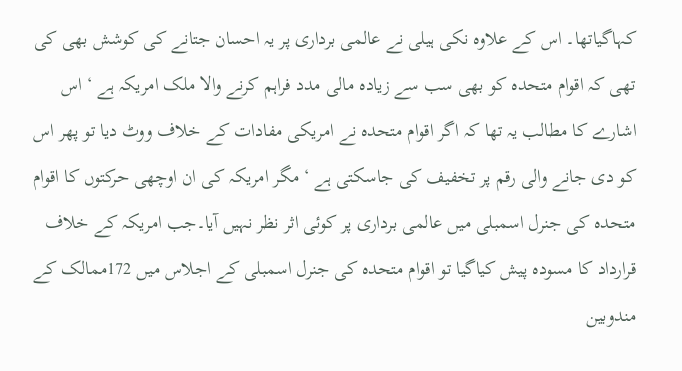کہاگیاتھا۔ اس کے علاوہ نکی ہیلی نے عالمی برداری پر یہ احسان جتانے کی کوشش بھی کی تھی کہ اقوام متحدہ کو بھی سب سے زیادہ مالی مدد فراہم کرنے والا ملک امریکہ ہے ‘ اس اشارے کا مطالب یہ تھا کہ اگر اقوام متحدہ نے امریکی مفادات کے خلاف ووٹ دیا تو پھر اس کو دی جانے والی رقم پر تخفیف کی جاسکتی ہے ‘ مگر امریکہ کی ان اوچھی حرکتوں کا اقوام متحدہ کی جنرل اسمبلی میں عالمی برداری پر کوئی اثر نظر نہیں آیا۔جب امریکہ کے خلاف قرارداد کا مسودہ پیش کیاگیا تو اقوام متحدہ کی جنرل اسمبلی کے اجلاس میں 172ممالک کے مندوبین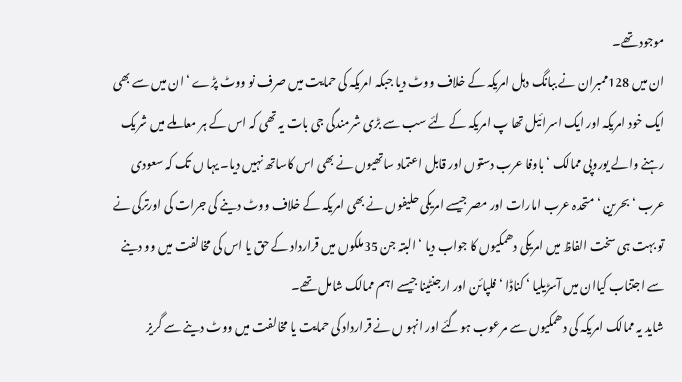موجود تھے۔
ان میں 128ممبران نے ببانگ دہل امریکہ کے خلاف ووٹ دیا جبکہ امریکہ کی حمایت میں صرف نو ووٹ پڑے ‘ ان میں سے بھی ایک خود امریکہ اور ایک اسرائیل تھا پ امریکہ کے لئے سب سے بڑی شرمندگی جی بات یہ تھی کہ اس کے ہر معاملے میں شریک رہنے والے یوروپی ممالک ‘باوفا عرب دستوں اور قابل اعتماد ساتھیوں نے بھی اس کاساتھ نہیں دیا۔ یہا ں تک کہ سعودی عرب ‘ بحرین ‘ متحدہ عرب امارات اور مصر جیسے امریکی حلیفوں نے بھی امریکہ کے خلاف ووٹ دینے کی جرات کی اورترکی نے تو بہت ہی سخت الفاظ میں امریکی دھمکیوں کا جواب دیا ‘ البتہ جن 35ملکوں میں قرارداد کے حق یا اس کی مخالفت میں وو دینے سے اجتناب کیاان میں آسڑیلیا ‘ کناڈا ‘ فلپائن اور ارجنٹینا جیسے اہم ممالک شامل تھے۔
شاید یہ ممالک امریکہ کی دھمکیوں سے مرعوب ہوگئے اور انہو ں نے قرارداد کی حمایت یا مخالفت میں ووٹ دینے سے گریز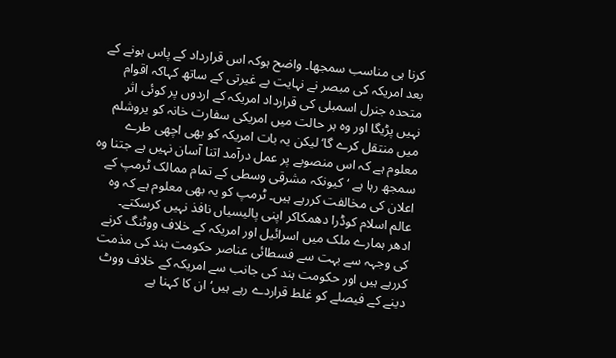کرنا ہی مناسب سمجھا۔ واضح ہوکہ اس قرارداد کے پاس ہونے کے بعد امریکہ کی مبصر نے نہایت بے غیرتی کے ساتھ کہاکہ اقوام متحدہ جنرل اسمبلی کی قرارداد امریکہ کے اردوں پر کوئی اثر نہیں پڑیگا اور وہ ہر حالت میں امریکی سفارت خانہ کو یروشلم میں منتقل کرے گا‘ لیکن یہ بات امریکہ کو بھی اچھی طرے معلوم ہے کہ اس منصوبے پر عمل درآمد اتنا آسان نہیں ہے جتنا وہ سمجھ رہا ہے ‘کیونکہ مشرقی وسطی کے تمام ممالک ٹرمپ کے اعلان کی مخالفت کررہے ہیں۔ ٹرمپ کو یہ بھی معلوم ہے کہ وہ عالم اسلام کوڈرا دھمکاکر اپنی پالیسیاں نافذ نہیں کرسکتے۔
ادھر ہمارے ملک میں اسرائیل اور امریکہ کے خلاف ووٹنگ کرنے کی وجہہ سے بہت سے فسطائی عناصر حکومت ہند کی مذمت کررہے ہیں اور حکومت ہند کی جانب سے امریکہ کے خلاف ووٹ دینے کے فیصلے کو غلط قراردے رہے ہیں‘ ان کا کہنا ہے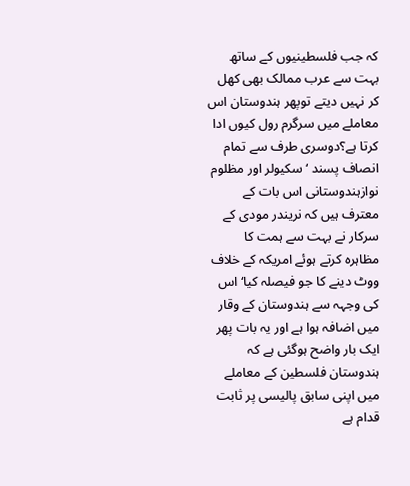کہ جب فلسطینیوں کے ساتھ بہت سے عرب ممالک بھی کھل کر نہیں دیتے توپھر ہندوستان اس معاملے میں سرگرم رول کیوں ادا کرتا ہے؟دوسری طرف سے تمام انصاف پسند ‘ سکیولر اور مظلوم نوازہندوستانی اس بات کے معترف ہیں کہ نریندر مودی کے سرکار نے بہت سے ہمت کا مظاہرہ کرتے ہوئے امریکہ کے خلاف ووٹ دینے کا جو فیصلہ کیا‘ اس کی وجہہ سے ہندوستان کے وقار میں اضافہ ہوا ہے اور یہ بات پھر ایک بار واضح ہوگئی ہے کہ ہندوستان فلسطین کے معاملے میں اپنی سابق پالیسی پر ثابت قدام ہے